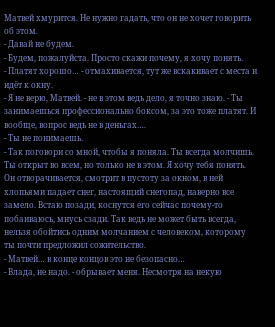Матвей хмурится. Не нужно гадать, что он не хочет говорить об этом.
- Давай не будем.
- Будем, пожалуйста. Просто скажи почему, я хочу понять.
- Платят хорошо… - отмахивается, тут же вскакивает с места и идёт к окну.
- Я не верю, Матвей. - не в этом ведь дело, я точно знаю. - Ты занимаешься профессионально боксом, за это тоже платят. И вообще, вопрос ведь не в деньгах….
- Ты не понимаешь.
- Так поговори со мной, чтобы я поняла. Ты всегда молчишь. Ты открыт во всем, но только не в этом. Я хочу тебя понять.
Он отворачивается, смотрит в пустоту за окном, в ней хлопьями падает снег, настоящий снегопад, наверно все замело. Встаю позади, коснутся его сейчас почему-то побаиваюсь, мнусь сзади. Так ведь не может быть всегда, нельзя обойтись одним молчанием с человеком, которому ты почти предложил сожительство.
- Матвей… в конце концов это не безопасно…
- Влада, не надо. - обрывает меня. Несмотря на некую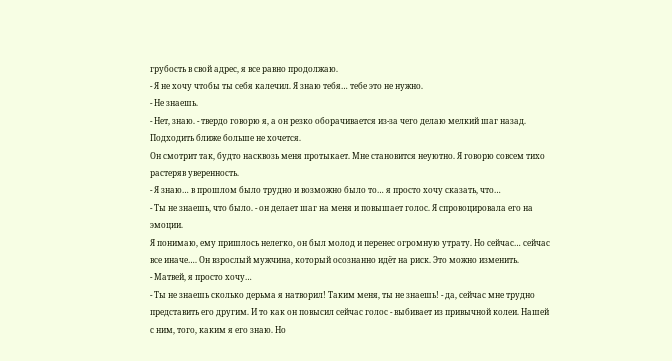грубость в свой адрес, я все равно продолжаю.
- Я не хочу чтобы ты себя калечил. Я знаю тебя… тебе это не нужно.
- Не знаешь.
- Нет, знаю. - твердо говорю я, а он резко оборачивается из-за чего делаю мелкий шаг назад. Подходить ближе больше не хочется.
Он смотрит так, будто насквозь меня протыкает. Мне становится неуютно. Я говорю совсем тихо растеряв уверенность.
- Я знаю… в прошлом было трудно и возможно было то… я просто хочу сказать, что…
- Ты не знаешь, что было. - он делает шаг на меня и повышает голос. Я спровоцировала его на эмоции.
Я понимаю, ему пришлось нелегко, он был молод и перенес огромную утрату. Но сейчас… сейчас все иначе…. Он взрослый мужчина, который осознанно идёт на риск. Это можно изменить.
- Матвей, я просто хочу…
- Ты не знаешь сколько дерьма я натворил! Таким меня, ты не знаешь! - да, сейчас мне трудно представить его другим. И то как он повысил сейчас голос - выбивает из привычной колеи. Нашей с ним, того, каким я его знаю. Но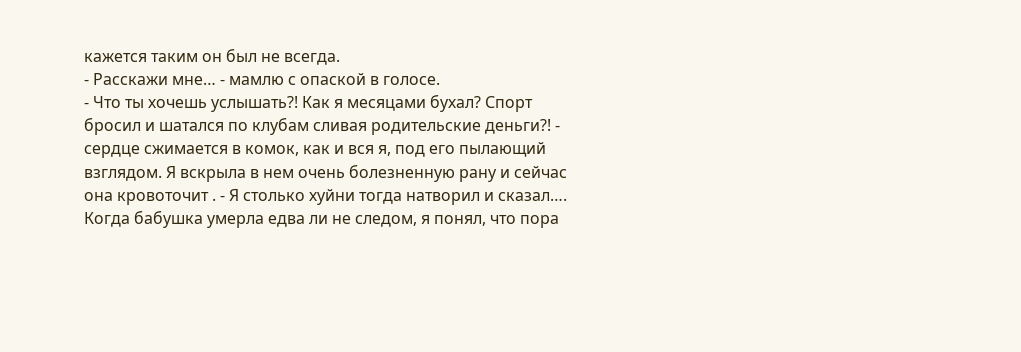кажется таким он был не всегда.
- Расскажи мне… - мамлю с опаской в голосе.
- Что ты хочешь услышать?! Как я месяцами бухал? Спорт бросил и шатался по клубам сливая родительские деньги?! - сердце сжимается в комок, как и вся я, под его пылающий взглядом. Я вскрыла в нем очень болезненную рану и сейчас она кровоточит . - Я столько хуйни тогда натворил и сказал…. Когда бабушка умерла едва ли не следом, я понял, что пора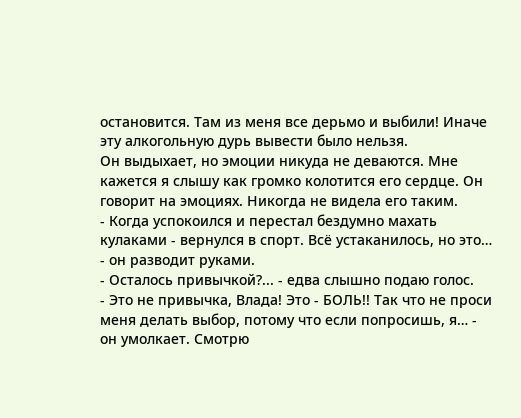остановится. Там из меня все дерьмо и выбили! Иначе эту алкогольную дурь вывести было нельзя.
Он выдыхает, но эмоции никуда не деваются. Мне кажется я слышу как громко колотится его сердце. Он говорит на эмоциях. Никогда не видела его таким.
- Когда успокоился и перестал бездумно махать кулаками - вернулся в спорт. Всё устаканилось, но это… - он разводит руками.
- Осталось привычкой?... - едва слышно подаю голос.
- Это не привычка, Влада! Это - БОЛЬ!! Так что не проси меня делать выбор, потому что если попросишь, я… - он умолкает. Смотрю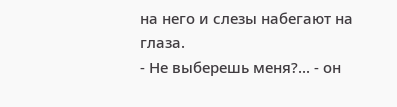на него и слезы набегают на глаза.
- Не выберешь меня?... - он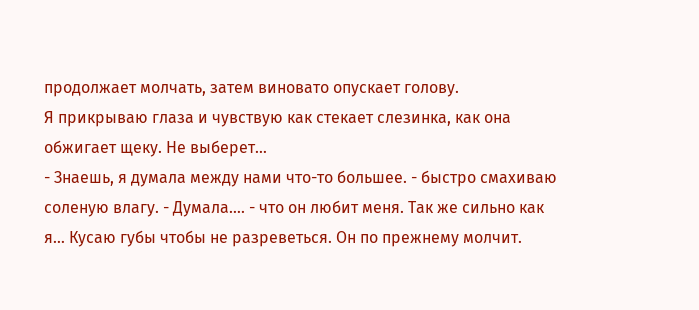продолжает молчать, затем виновато опускает голову.
Я прикрываю глаза и чувствую как стекает слезинка, как она обжигает щеку. Не выберет…
- Знаешь, я думала между нами что-то большее. - быстро смахиваю соленую влагу. - Думала…. - что он любит меня. Так же сильно как я… Кусаю губы чтобы не разреветься. Он по прежнему молчит.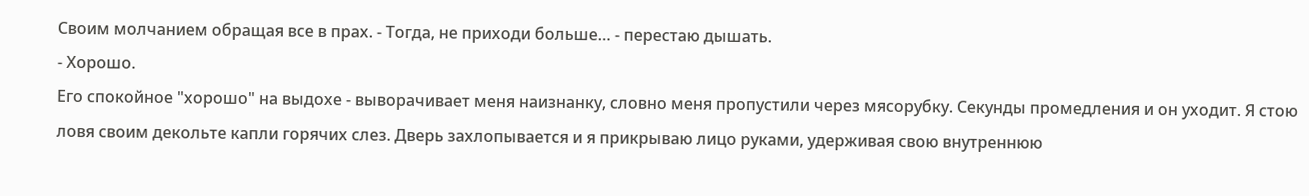Своим молчанием обращая все в прах. - Тогда, не приходи больше… - перестаю дышать.
- Хорошо.
Его спокойное "хорошо" на выдохе - выворачивает меня наизнанку, словно меня пропустили через мясорубку. Секунды промедления и он уходит. Я стою ловя своим декольте капли горячих слез. Дверь захлопывается и я прикрываю лицо руками, удерживая свою внутреннюю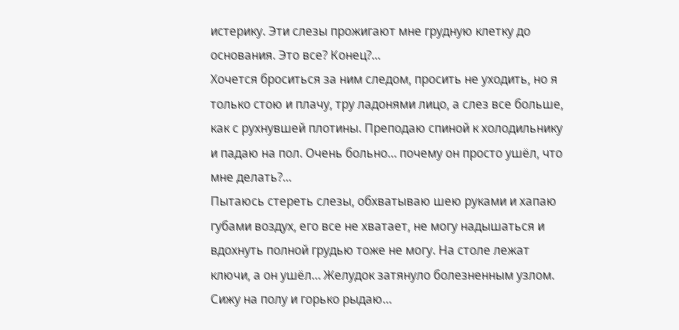истерику. Эти слезы прожигают мне грудную клетку до основания. Это все? Конец?...
Хочется броситься за ним следом, просить не уходить, но я только стою и плачу, тру ладонями лицо, а слез все больше, как с рухнувшей плотины. Преподаю спиной к холодильнику и падаю на пол. Очень больно… почему он просто ушёл, что мне делать?...
Пытаюсь стереть слезы, обхватываю шею руками и хапаю губами воздух, его все не хватает, не могу надышаться и вдохнуть полной грудью тоже не могу. На столе лежат ключи, а он ушёл… Желудок затянуло болезненным узлом. Сижу на полу и горько рыдаю…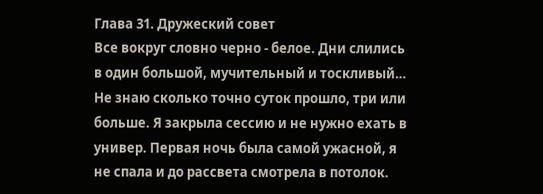Глава 31. Дружеский совет
Все вокруг словно черно - белое. Дни слились в один большой, мучительный и тоскливый… Не знаю сколько точно суток прошло, три или больше. Я закрыла сессию и не нужно ехать в универ. Первая ночь была самой ужасной, я не спала и до рассвета смотрела в потолок.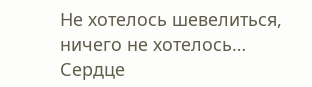Не хотелось шевелиться, ничего не хотелось… Сердце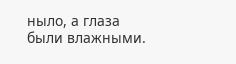ныло, а глаза были влажными.